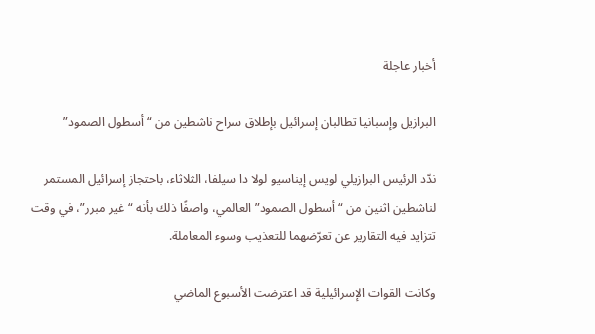أخبار عاجلة

البرازيل وإسبانيا تطالبان إسرائيل بإطلاق سراح ناشطين من “أسطول الصمود”

ندّد الرئيس البرازيلي لويس إيناسيو لولا دا سيلفا، الثلاثاء، باحتجاز إسرائيل المستمر لناشطين اثنين من “أسطول الصمود” العالمي، واصفًا ذلك بأنه “غير مبرر”، في وقت تتزايد فيه التقارير عن تعرّضهما للتعذيب وسوء المعاملة.

وكانت القوات الإسرائيلية قد اعترضت الأسبوع الماضي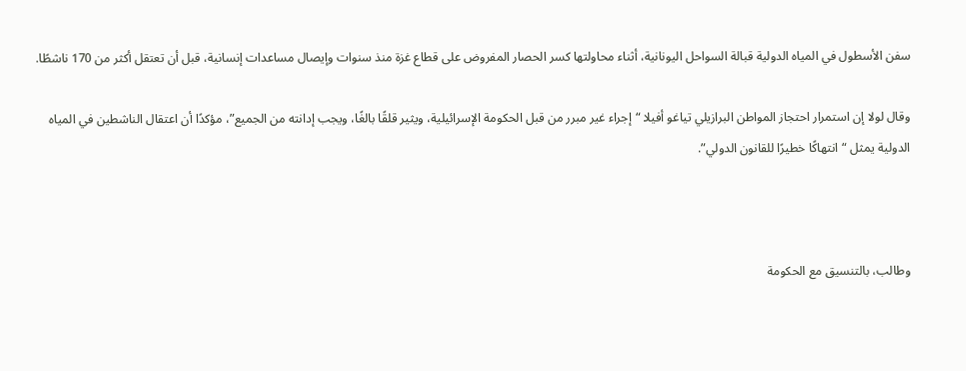سفن الأسطول في المياه الدولية قبالة السواحل اليونانية، أثناء محاولتها كسر الحصار المفروض على قطاع غزة منذ سنوات وإيصال مساعدات إنسانية، قبل أن تعتقل أكثر من 170 ناشطًا.

وقال لولا إن استمرار احتجاز المواطن البرازيلي تياغو أفيلا “إجراء غير مبرر من قبل الحكومة الإسرائيلية، ويثير قلقًا بالغًا، ويجب إدانته من الجميع”، مؤكدًا أن اعتقال الناشطين في المياه الدولية يمثل “انتهاكًا خطيرًا للقانون الدولي”.



وطالب، بالتنسيق مع الحكومة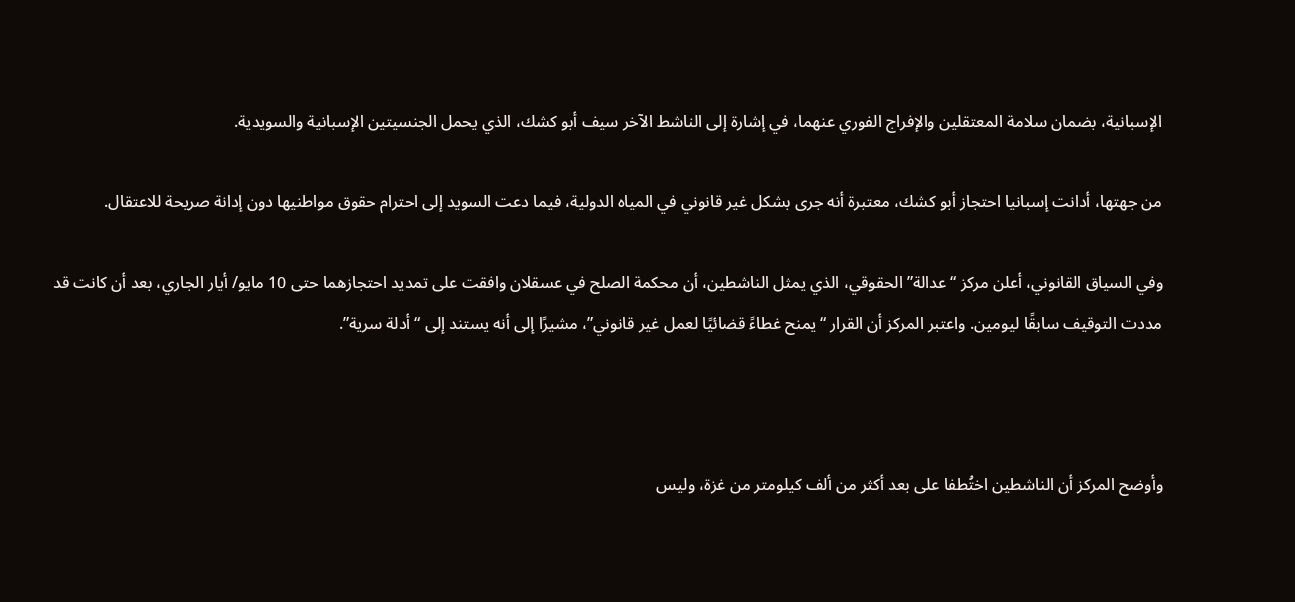الإسبانية، بضمان سلامة المعتقلين والإفراج الفوري عنهما، في إشارة إلى الناشط الآخر سيف أبو كشك، الذي يحمل الجنسيتين الإسبانية والسويدية.

من جهتها، أدانت إسبانيا احتجاز أبو كشك، معتبرة أنه جرى بشكل غير قانوني في المياه الدولية، فيما دعت السويد إلى احترام حقوق مواطنيها دون إدانة صريحة للاعتقال.

وفي السياق القانوني، أعلن مركز “عدالة” الحقوقي، الذي يمثل الناشطين، أن محكمة الصلح في عسقلان وافقت على تمديد احتجازهما حتى 10 مايو/ أيار الجاري، بعد أن كانت قد مددت التوقيف سابقًا ليومين. واعتبر المركز أن القرار “يمنح غطاءً قضائيًا لعمل غير قانوني”، مشيرًا إلى أنه يستند إلى “أدلة سرية”.



وأوضح المركز أن الناشطين اختُطفا على بعد أكثر من ألف كيلومتر من غزة، وليس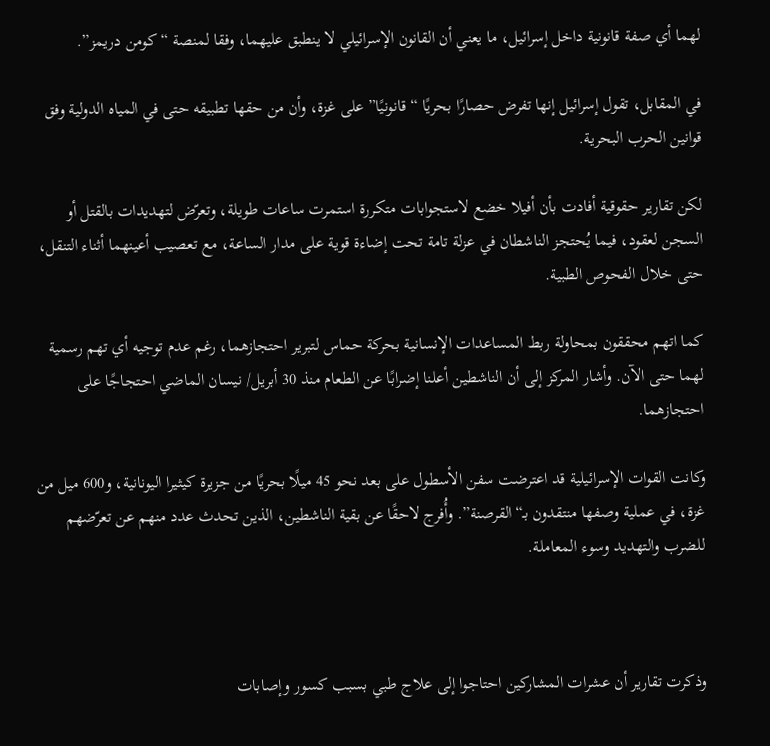لهما أي صفة قانونية داخل إسرائيل، ما يعني أن القانون الإسرائيلي لا ينطبق عليهما، وفقا لمنصة “كومن دريمز”.

في المقابل، تقول إسرائيل إنها تفرض حصارًا بحريًا “قانونيًا” على غزة، وأن من حقها تطبيقه حتى في المياه الدولية وفق قوانين الحرب البحرية.

لكن تقارير حقوقية أفادت بأن أفيلا خضع لاستجوابات متكررة استمرت ساعات طويلة، وتعرّض لتهديدات بالقتل أو السجن لعقود، فيما يُحتجز الناشطان في عزلة تامة تحت إضاءة قوية على مدار الساعة، مع تعصيب أعينهما أثناء التنقل، حتى خلال الفحوص الطبية.

كما اتهم محققون بمحاولة ربط المساعدات الإنسانية بحركة حماس لتبرير احتجازهما، رغم عدم توجيه أي تهم رسمية لهما حتى الآن. وأشار المركز إلى أن الناشطين أعلنا إضرابًا عن الطعام منذ 30 أبريل/ نيسان الماضي احتجاجًا على احتجازهما.

وكانت القوات الإسرائيلية قد اعترضت سفن الأسطول على بعد نحو 45 ميلًا بحريًا من جزيرة كيثيرا اليونانية، و600 ميل من غزة، في عملية وصفها منتقدون بـ“القرصنة”. وأُفرج لاحقًا عن بقية الناشطين، الذين تحدث عدد منهم عن تعرّضهم للضرب والتهديد وسوء المعاملة.



وذكرت تقارير أن عشرات المشاركين احتاجوا إلى علاج طبي بسبب كسور وإصابات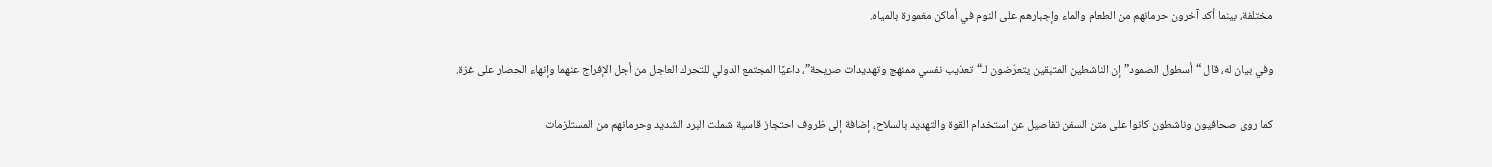مختلفة، بينما أكد آخرون حرمانهم من الطعام والماء وإجبارهم على النوم في أماكن مغمورة بالمياه.

وفي بيان له، قال “أسطول الصمود” إن الناشطين المتبقين يتعرّضون لـ“تعذيب نفسي ممنهج وتهديدات صريحة”، داعيًا المجتمع الدولي للتحرك العاجل من أجل الإفراج عنهما وإنهاء الحصار على غزة.

كما روى صحافيون وناشطون كانوا على متن السفن تفاصيل عن استخدام القوة والتهديد بالسلاح، إضافة إلى ظروف احتجاز قاسية شملت البرد الشديد وحرمانهم من المستلزمات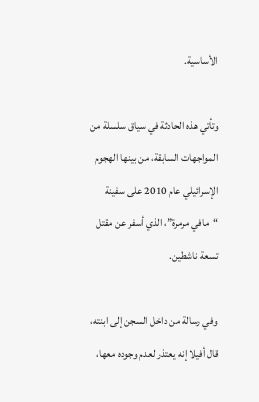الأساسية.

وتأتي هذه الحادثة في سياق سلسلة من المواجهات السابقة، من بينها الهجوم الإسرائيلي عام 2010 على سفينة “مافي مرمرة”، الذي أسفر عن مقتل تسعة ناشطين.

وفي رسالة من داخل السجن إلى ابنته، قال أفيلا إنه يعتذر لعدم وجوده معها،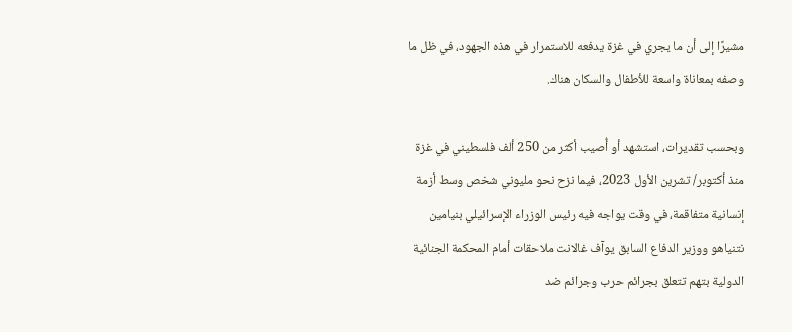مشيرًا إلى أن ما يجري في غزة يدفعه للاستمرار في هذه الجهود، في ظل ما وصفه بمعاناة واسعة للأطفال والسكان هناك.

وبحسب تقديرات، استشهد أو أُصيب أكثر من 250 ألف فلسطيني في غزة منذ أكتوبر/ تشرين الأول 2023، فيما نزح نحو مليوني شخص وسط أزمة إنسانية متفاقمة، في وقت يواجه فيه رئيس الوزراء الإسرائيلي بنيامين نتنياهو ووزير الدفاع السابق يوآف غالانت ملاحقات أمام المحكمة الجنائية الدولية بتهم تتعلق بجرائم حرب وجرائم ضد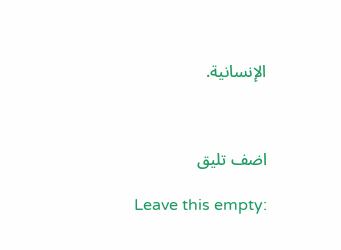الإنسانية.



اضف تليق

Leave this empty: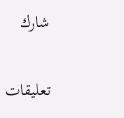شارك

تعليقات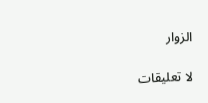الزوار

لا تعليقات